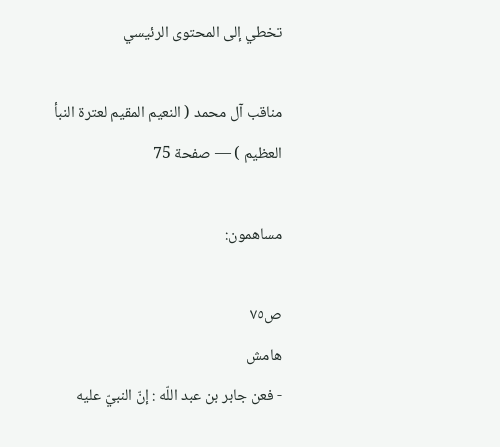تخطي إلى المحتوى الرئيسي

مناقب آل محمد ( النعيم المقيم لعترة النبأ العظيم ) — صفحة 75

مساهمون:

ص٧٥
هامش
- فعن جابر بن عبد اللّه : إنّ النبيّ عليه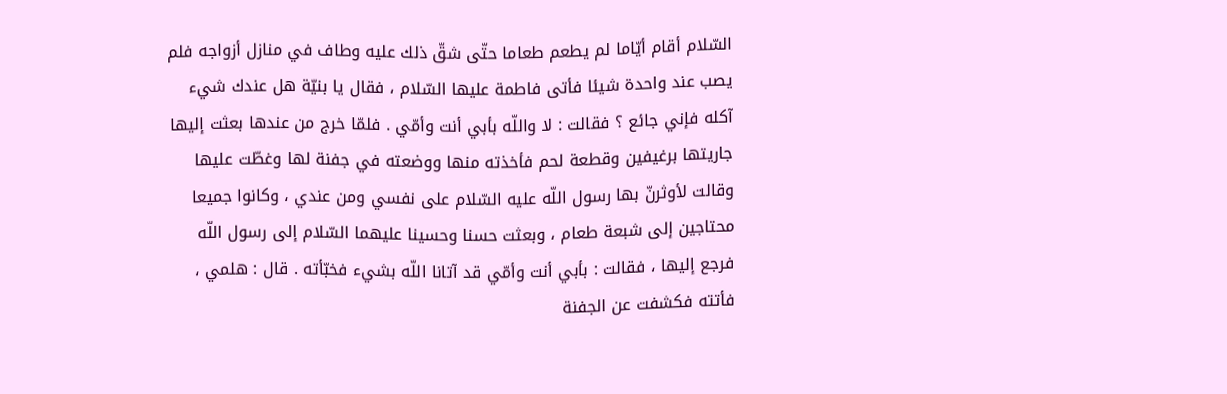السّلام أقام أيّاما لم يطعم طعاما حتّى شقّ ذلك عليه وطاف في منازل أزواجه فلم يصب عند واحدة شيئا فأتى فاطمة عليها السّلام ، فقال يا بنيّة هل عندك شيء آكله فإني جائع ؟ فقالت : لا واللّه بأبي أنت وأمّي . فلمّا خرج من عندها بعثت إليها جاريتها برغيفين وقطعة لحم فأخذته منها ووضعته في جفنة لها وغطّت عليها وقالت لأوثرنّ بها رسول اللّه عليه السّلام على نفسي ومن عندي ، وكانوا جميعا محتاجين إلى شبعة طعام ، وبعثت حسنا وحسينا عليهما السّلام إلى رسول اللّه فرجع إليها ، فقالت : بأبي أنت وأمّي قد آتانا اللّه بشيء فخبّأته . قال : هلمي ، فأتته فكشفت عن الجفنة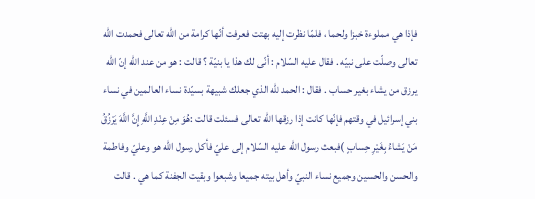فإذا هي مملوءة خبزا ولحما ، فلمّا نظرت إليه بهتت فعرفت أنّها كرامة من اللّه تعالى فحمدت اللّه تعالى وصلّت على نبيّه . فقال عليه السّلام : أنّى لك هذا يا بنيّة ؟ قالت : هو من عند اللّه إنّ اللّه يرزق من يشاء بغير حساب . فقال : الحمد للّه الذي جعلك شبيهة بسيّدة نساء العالمين في نساء بني إسرائيل في وقتهم فإنّها كانت إذا رزقها اللّه تعالى فسئلت قالت :هُوَ مِنْ عِنْدِ اللَّهِ إِنَّ اللَّهَ يَرْزُقُ مَنْ يَشاءُ بِغَيْرِ حِسابٍ )فبعث رسول اللّه عليه السّلام إلى عليّ فأكل رسول اللّه هو وعليّ وفاطمة والحسن والحسين وجميع نساء النبيّ وأهل بيته جميعا وشبعوا وبقيت الجفنة كما هي . قالت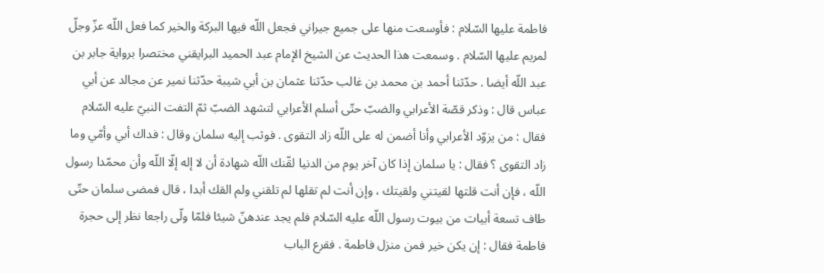فاطمة عليها السّلام : فأوسعت منها على جميع جيراني فجعل اللّه فيها البركة والخير كما فعل اللّه عزّ وجلّ لمريم عليها السّلام . وسمعت هذا الحديث عن الشيخ الإمام عبد الحميد البرايقني مختصرا برواية جابر بن عبد اللّه أيضا . حدّثنا أحمد بن محمد بن غالب حدّثنا عثمان بن أبي شيبة حدّثنا نمير عن مجالد عن أبي عباس قال : وذكر قصّة الأعرابي والضبّ حتّى أسلم الأعرابي لتشهد الضبّ ثمّ التفت النبيّ عليه السّلام فقال : من يزوّد الأعرابي وأنا أضمن له على اللّه زاد التقوى . فوثب إليه سلمان وقال : فداك أبي وأمّي وما زاد التقوى ؟ فقال : يا سلمان إذا كان آخر يوم من الدنيا لقّنك اللّه شهادة أن لا إله إلّا اللّه وأن محمّدا رسول اللّه ، فإن أنت قلتها لقيتني ولقيتك ، وإن أنت لم تقلها لم تلقني ولم القك أبدا ، قال فمضى سلمان حتّى طاف تسعة أبيات من بيوت رسول اللّه عليه السّلام فلم يجد عندهنّ شيئا فلمّا ولّى راجعا نظر إلى حجرة فاطمة فقال : إن يكن خير فمن منزل فاطمة . فقرع الباب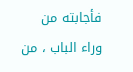فأجابته من وراء الباب ، من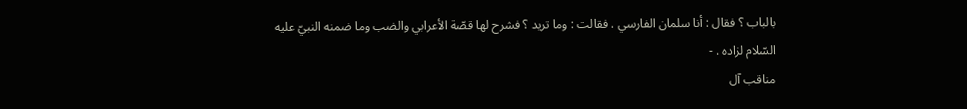بالباب ؟ فقال : أنا سلمان الفارسي . فقالت : وما تريد ؟ فشرح لها قصّة الأعرابي والضب وما ضمنه النبيّ عليه السّلام لزاده . -
مناقب آل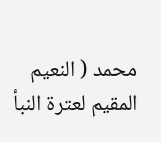محمد ( النعيم المقيم لعترة النبأ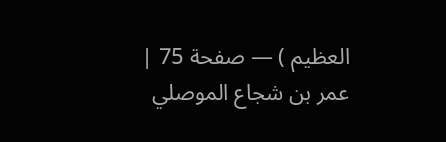العظيم ) — صفحة 75 | عمر بن شجاع الموصلي